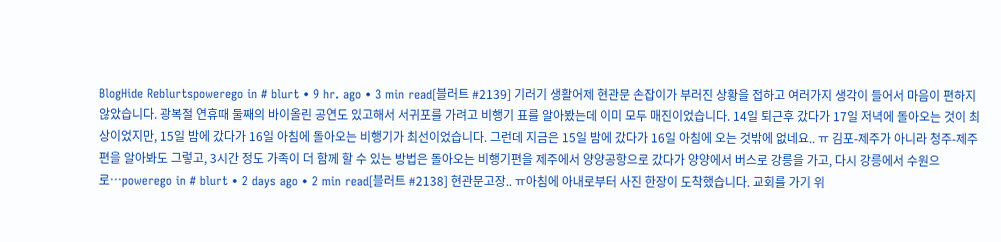BlogHide Reblurtspowerego in # blurt • 9 hr. ago • 3 min read[블러트 #2139] 기러기 생활어제 현관문 손잡이가 부러진 상황을 접하고 여러가지 생각이 들어서 마음이 편하지 않았습니다. 광복절 연휴때 둘째의 바이올린 공연도 있고해서 서귀포를 가려고 비행기 표를 알아봤는데 이미 모두 매진이었습니다. 14일 퇴근후 갔다가 17일 저녁에 돌아오는 것이 최상이었지만, 15일 밤에 갔다가 16일 아침에 돌아오는 비행기가 최선이었습니다. 그런데 지금은 15일 밤에 갔다가 16일 아침에 오는 것밖에 없네요.. ㅠ 김포-제주가 아니라 청주-제주편을 알아봐도 그렇고, 3시간 정도 가족이 더 함께 할 수 있는 방법은 돌아오는 비행기편을 제주에서 양양공항으로 갔다가 양양에서 버스로 강릉을 가고, 다시 강릉에서 수원으로…powerego in # blurt • 2 days ago • 2 min read[블러트 #2138] 현관문고장.. ㅠ아침에 아내로부터 사진 한장이 도착했습니다. 교회를 가기 위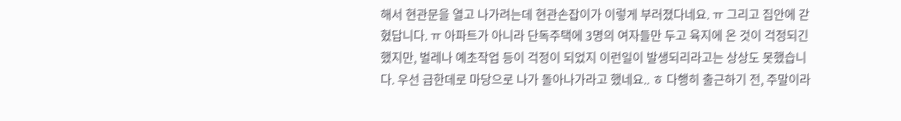해서 현관문을 열고 나가려는데 현관손잡이가 이렇게 부러졌다네요. ㅠ 그리고 집안에 갇혔답니다. ㅠ 아파트가 아니라 단독주택에 3명의 여자들만 두고 육지에 온 것이 걱정되긴 했지만, 벌레나 예초작업 등이 걱정이 되었지 이런일이 발생되리라고는 상상도 못했습니다. 우선 급한데로 마당으로 나가 돌아나가라고 했네요.. ㅎ 다행히 출근하기 전, 주말이라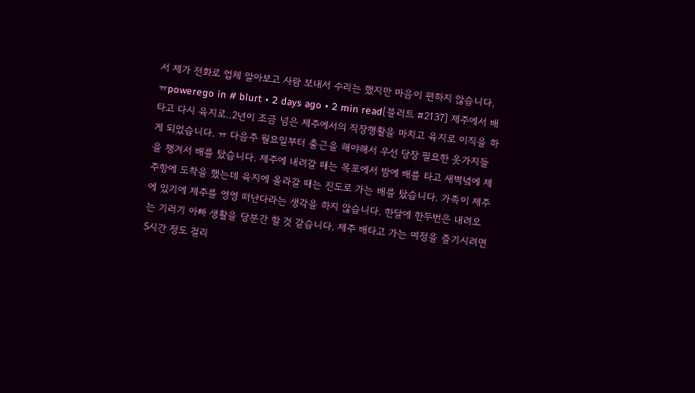서 제가 전화로 업체 알아보고 사람 보내서 수리는 했지만 마음이 편하지 않습니다. ㅠpowerego in # blurt • 2 days ago • 2 min read[블러트 #2137] 제주에서 배타고 다시 육지로..2년이 조금 넘은 제주에서의 직장행활을 마치고 육지로 이직을 하게 되었습니다. ㅠ 다음주 월요일부터 출근을 해야해서 우선 당장 필요한 옷가지들을 챙겨서 배를 탔습니다. 제주에 내려갈 때는 목포에서 밤에 배를 타고 새벽녘에 제주항에 도착을 했는데 육지에 올라갈 때는 진도로 가는 배를 탔습니다. 가족이 제주에 있기에 제주를 영영 떠난다라는 생각을 하지 않습니다. 한달에 한두번은 내려오는 기러기 아빠 생활을 당분간 할 것 같습니다. 제주 배타고 가는 여정을 즐기시려면 5시간 정도 걸리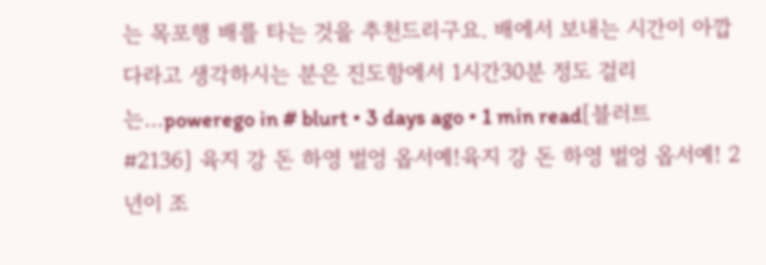는 목포행 배를 타는 것을 추천드리구요. 배에서 보내는 시간이 아깝다라고 생각하시는 분은 진도항에서 1시간30분 정도 걸리는…powerego in # blurt • 3 days ago • 1 min read[블러트 #2136] 육지 강 돈 하영 벌엉 옵서예!육지 강 돈 하영 벌엉 옵서예! 2년이 조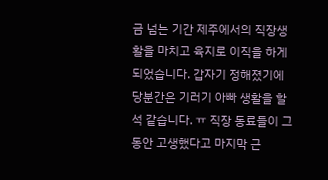금 넘는 기간 제주에서의 직장생활을 마치고 육지로 이직을 하게 되었습니다. 갑자기 정해졌기에 당분간은 기러기 아빠 생활을 할 석 같습니다. ㅠ 직장 동료들이 그동안 고생했다고 마지막 근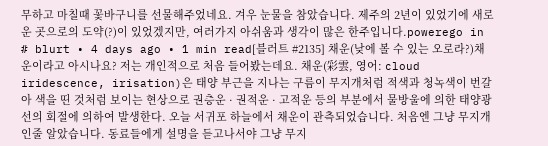무하고 마칠때 꽃바구니를 선물해주었네요. 겨우 눈물을 참았습니다. 제주의 2년이 있었기에 새로운 곳으로의 도약(?)이 있었겠지만, 여러가지 아쉬움과 생각이 많은 한주입니다.powerego in # blurt • 4 days ago • 1 min read[블러트 #2135] 채운(낮에 볼 수 있는 오로라?)채운이라고 아시나요? 저는 개인적으로 처음 들어봤는데요. 채운(彩雲, 영어: cloud iridescence, irisation)은 태양 부근을 지나는 구름이 무지개처럼 적색과 청녹색이 번갈아 색을 띤 것처럼 보이는 현상으로 권층운 · 권적운 · 고적운 등의 부분에서 물방울에 의한 태양광선의 회절에 의하여 발생한다. 오늘 서귀포 하늘에서 채운이 관측되었습니다. 처음엔 그냥 무지개인줄 알았습니다. 동료들에게 설명을 듣고나서야 그냥 무지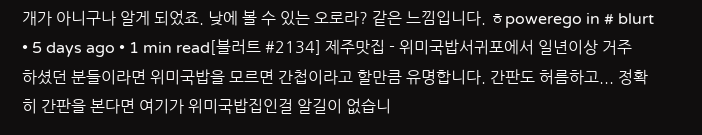개가 아니구나 알게 되었죠. 낮에 볼 수 있는 오로라? 같은 느낌입니다. ㅎpowerego in # blurt • 5 days ago • 1 min read[블러트 #2134] 제주맛집 - 위미국밥서귀포에서 일년이상 거주하셨던 분들이라면 위미국밥을 모르면 간첩이라고 할만큼 유명합니다. 간판도 허름하고... 정확히 간판을 본다면 여기가 위미국밥집인걸 알길이 없습니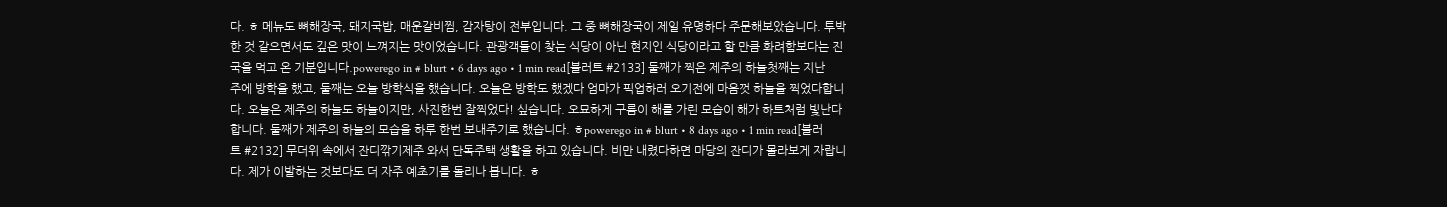다. ㅎ 메뉴도 뼈해장국, 돼지국밥, 매운갈비찜, 감자탕이 전부입니다. 그 중 뼈해장국이 제일 유명하다 주문해보았습니다. 투박한 것 같으면서도 깊은 맛이 느껴지는 맛이었습니다. 관광객들이 찾는 식당이 아닌 현지인 식당이라고 할 만큼 화려함보다는 진국을 먹고 온 기분입니다.powerego in # blurt • 6 days ago • 1 min read[블러트 #2133] 둘째가 찍은 제주의 하늘첫째는 지난주에 방학을 했고, 둘째는 오늘 방학식을 했습니다. 오늘은 방학도 했겠다 엄마가 픽업하러 오기전에 마음껏 하늘을 찍었다합니다. 오늘은 제주의 하늘도 하늘이지만, 사진한번 잘찍었다! 싶습니다. 오묘하게 구름이 해를 가린 모습이 해가 하트처럼 빛난다 합니다. 둘째가 제주의 하늘의 모습을 하루 한번 보내주기로 했습니다. ㅎpowerego in # blurt • 8 days ago • 1 min read[블러트 #2132] 무더위 속에서 잔디깎기제주 와서 단독주택 생활을 하고 있습니다. 비만 내렸다하면 마당의 잔디가 몰라보게 자랍니다. 제가 이발하는 것보다도 더 자주 예초기를 돌리나 봅니다. ㅎ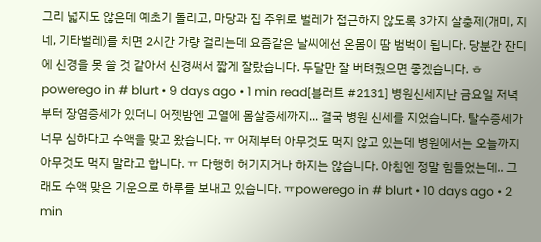그리 넓지도 않은데 예초기 돌리고, 마당과 집 주위로 벌레가 접근하지 않도록 3가지 살충제(개미, 지네, 기타벌레)를 치면 2시간 가량 걸리는데 요즘같은 날씨에선 온몸이 땀 범벅이 됩니다. 당분간 잔디에 신경을 못 쓸 것 같아서 신경써서 짧게 잘랐습니다. 두달만 잘 버텨줬으면 좋겠습니다. ㅎpowerego in # blurt • 9 days ago • 1 min read[블러트 #2131] 병원신세지난 금요일 저녁부터 장염증세가 있더니 어젯밤엔 고열에 몸살증세까지... 결국 병원 신세를 지었습니다. 탈수증세가 너무 심하다고 수액을 맞고 왔습니다. ㅠ 어제부터 아무것도 먹지 않고 있는데 병원에서는 오늘까지 아무것도 먹지 말라고 합니다. ㅠ 다행히 허기지거나 하지는 않습니다. 아침엔 정말 힘들었는데.. 그래도 수액 맞은 기운으로 하루를 보내고 있습니다. ㅠpowerego in # blurt • 10 days ago • 2 min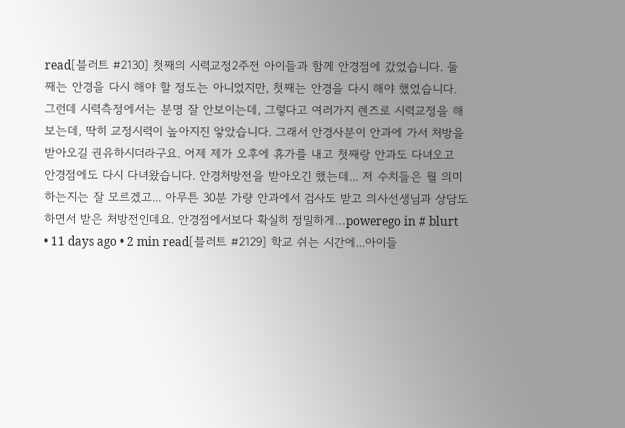read[블러트 #2130] 첫째의 시력교정2주전 아이들과 함께 안경점에 갔었습니다. 둘째는 안경을 다시 해야 할 정도는 아니었지만, 첫째는 안경을 다시 해야 했었습니다. 그런데 시력측정에서는 분명 잘 안보이는데, 그렇다고 여러가지 렌즈로 시력교정을 해보는데, 딱히 교정시력이 높아지진 앟았습니다. 그래서 안경사분이 안과에 가서 처방을 받아오길 권유하시더라구요. 어제 제가 오후에 휴가를 내고 첫째랑 안과도 다녀오고 안경점에도 다시 다녀왔습니다. 안경처방전을 받아오긴 했는데... 저 수치들은 뭘 의미하는지는 잘 모르겠고... 아무튼 30분 가량 안과에서 검사도 받고 의사선생님과 상담도 하면서 받은 처방전인데요. 안경점에서보다 확실히 정밀하게…powerego in # blurt • 11 days ago • 2 min read[블러트 #2129] 학교 쉬는 시간에...아이들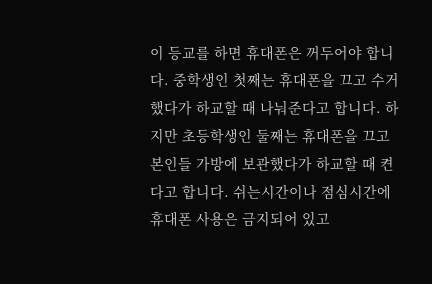이 등교를 하면 휴대폰은 꺼두어야 합니다. 중학생인 첫째는 휴대폰을 끄고 수거했다가 하교할 때 나눠준다고 합니다. 하지만 초등학생인 둘째는 휴대폰을 끄고 본인들 가방에 보관했다가 하교할 때 켠다고 합니다. 쉬는시간이나 점심시간에 휴대폰 사용은 금지되어 있고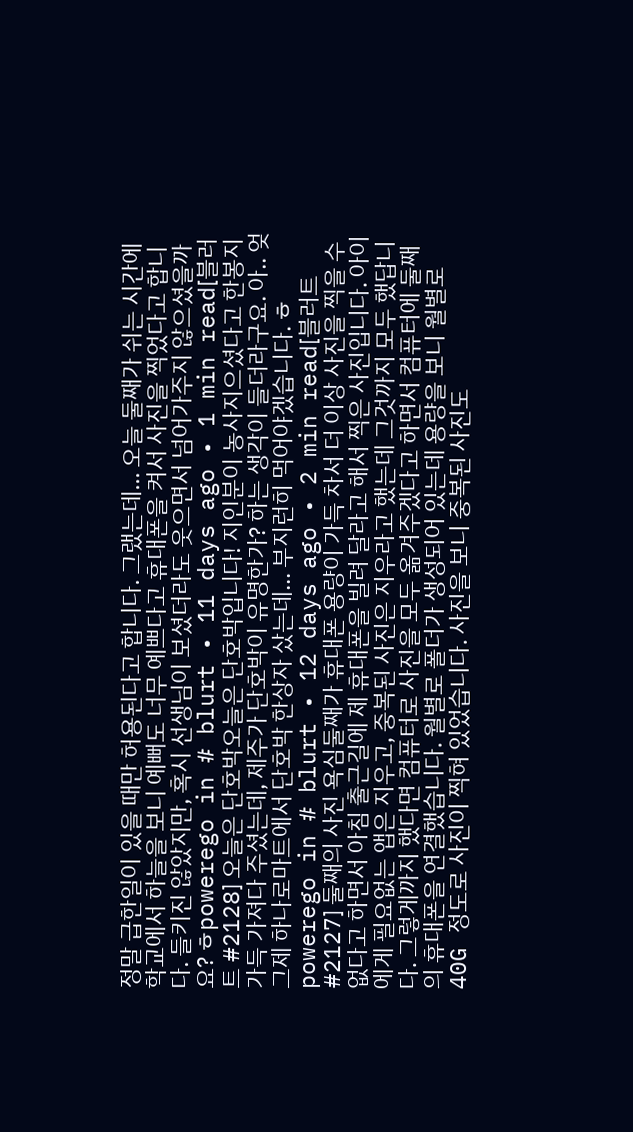정말 급한일이 있을 때만 허용된다고 합니다. 그랬는데... 오늘 둘째가 쉬는 시간에 학교에서 하늘을 보니 예뻐도 너무 예쁘다고 휴대폰을 켜서 사진을 찍었다고 합니다. 들키진 않았지만, 혹시 선생님이 보셨더라도 웃으면서 넘어가주지 않으셨을까요? ㅎpowerego in # blurt • 11 days ago • 1 min read[블러트 #2128] 오늘은 단호박오늘은 단호박입니다! 지인분이 농사지으셨다고 한봉지 가득 가져다 주셨는데, 제주가 단호박이 유명한가? 하는 생각이 들더라구요. 아.. 엊그제 하나로마트에서 단호박 한상자 샀는데... 부지런히 먹어야겠습니다. ㅎpowerego in # blurt • 12 days ago • 2 min read[블러트 #2127] 둘째의 사진 욕심둘째가 휴대폰 용량이 가득 차서 더 이상 사진을 찍을 수 없다고 하면서 아침 출근길에 제 휴대폰을 빌려 달라고 해서 찍은 사진입니다. 아이에게 필요없는 앱은 지우고, 중복된 사진은 지우라고 했는데 그것까지 모두 했답니다. 그렇게까지 했다면 컴퓨터로 사진을 모두 옮겨주겠다고 하면서 컴퓨터에 둘째의 휴대폰을 연결했습니다. 월별로 폴더가 생성되어 있는데 용량을 보니 월별로 40G 정도로 사진이 찍혀 있었습니다. 사진을 보니 중복된 사진도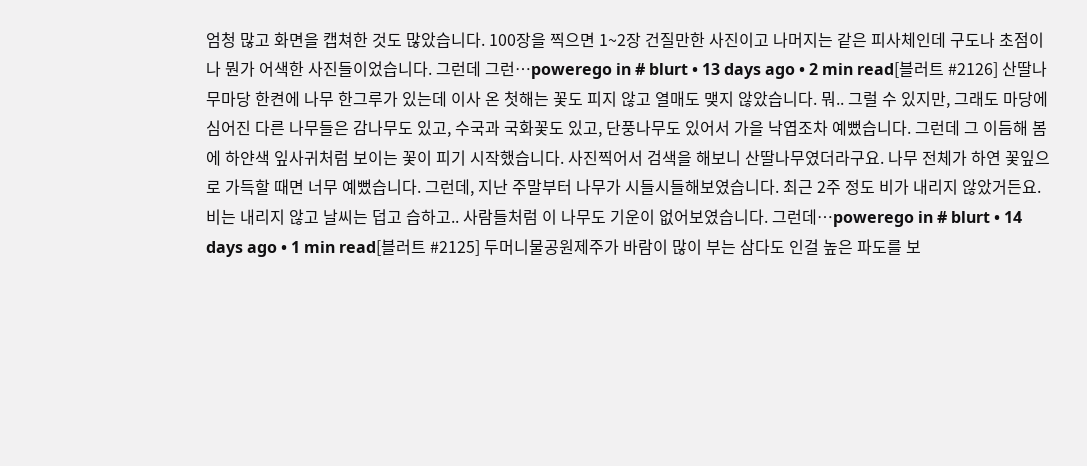엄청 많고 화면을 캡쳐한 것도 많았습니다. 100장을 찍으면 1~2장 건질만한 사진이고 나머지는 같은 피사체인데 구도나 초점이나 뭔가 어색한 사진들이었습니다. 그런데 그런…powerego in # blurt • 13 days ago • 2 min read[블러트 #2126] 산딸나무마당 한켠에 나무 한그루가 있는데 이사 온 첫해는 꽃도 피지 않고 열매도 맺지 않았습니다. 뭐.. 그럴 수 있지만, 그래도 마당에 심어진 다른 나무들은 감나무도 있고, 수국과 국화꽃도 있고, 단풍나무도 있어서 가을 낙엽조차 예뻤습니다. 그런데 그 이듬해 봄에 하얀색 잎사귀처럼 보이는 꽃이 피기 시작했습니다. 사진찍어서 검색을 해보니 산딸나무였더라구요. 나무 전체가 하연 꽃잎으로 가득할 때면 너무 예뻤습니다. 그런데, 지난 주말부터 나무가 시들시들해보였습니다. 최근 2주 정도 비가 내리지 않았거든요. 비는 내리지 않고 날씨는 덥고 습하고.. 사람들처럼 이 나무도 기운이 없어보였습니다. 그런데…powerego in # blurt • 14 days ago • 1 min read[블러트 #2125] 두머니물공원제주가 바람이 많이 부는 삼다도 인걸 높은 파도를 보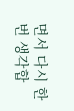면서 다시 한번 생각합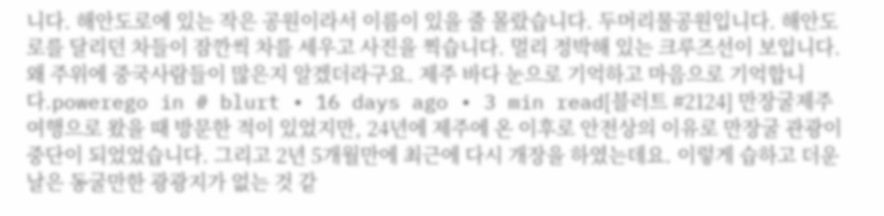니다. 해안도로에 있는 작은 공원이라서 이름이 있을 줄 몰랐습니다. 두머리물공원입니다. 해안도로를 달리던 차들이 잠깐씩 차를 세우고 사진을 찍습니다. 멀리 정박해 있는 크루즈선이 보입니다. 왜 주위에 중국사람들이 많은지 알겠더라구요. 제주 바다 눈으로 기억하고 마음으로 기억합니다.powerego in # blurt • 16 days ago • 3 min read[블러트 #2124] 만장굴제주 여행으로 왔을 때 방문한 적이 있었지만, 24년에 제주에 온 이후로 안전상의 이유로 만장굴 관광이 중단이 되었었습니다. 그리고 2년 5개월만에 최근에 다시 개장을 하였는데요. 이렇게 습하고 더운날은 동굴만한 광광지가 없는 것 같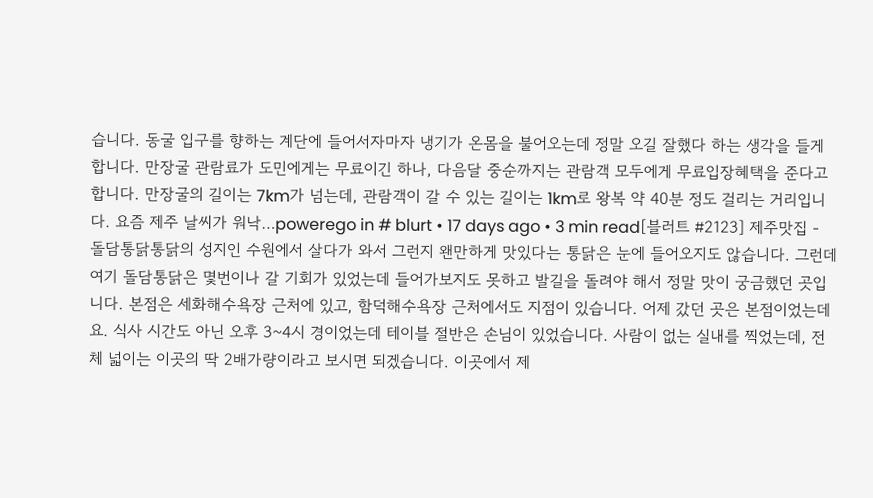습니다. 동굴 입구를 향하는 계단에 들어서자마자 냉기가 온몸을 불어오는데 정말 오길 잘했다 하는 생각을 들게 합니다. 만장굴 관람료가 도민에게는 무료이긴 하나, 다음달 중순까지는 관람객 모두에게 무료입장혜택을 준다고 합니다. 만장굴의 길이는 7km가 넘는데, 관람객이 갈 수 있는 길이는 1km로 왕복 약 40분 정도 걸리는 거리입니다. 요즘 제주 날씨가 워낙…powerego in # blurt • 17 days ago • 3 min read[블러트 #2123] 제주맛집 - 돌담통닭통닭의 성지인 수원에서 살다가 와서 그런지 왠만하게 맛있다는 통닭은 눈에 들어오지도 않습니다. 그런데 여기 돌담통닭은 몇번이나 갈 기회가 있었는데 들어가보지도 못하고 발길을 돌려야 해서 정말 맛이 궁금했던 곳입니다. 본점은 세화해수욕장 근처에 있고, 함덕해수욕장 근처에서도 지점이 있습니다. 어제 갔던 곳은 본점이었는데요. 식사 시간도 아닌 오후 3~4시 경이었는데 테이블 절반은 손님이 있었습니다. 사람이 없는 실내를 찍었는데, 전체 넓이는 이곳의 딱 2배가량이라고 보시면 되겠습니다. 이곳에서 제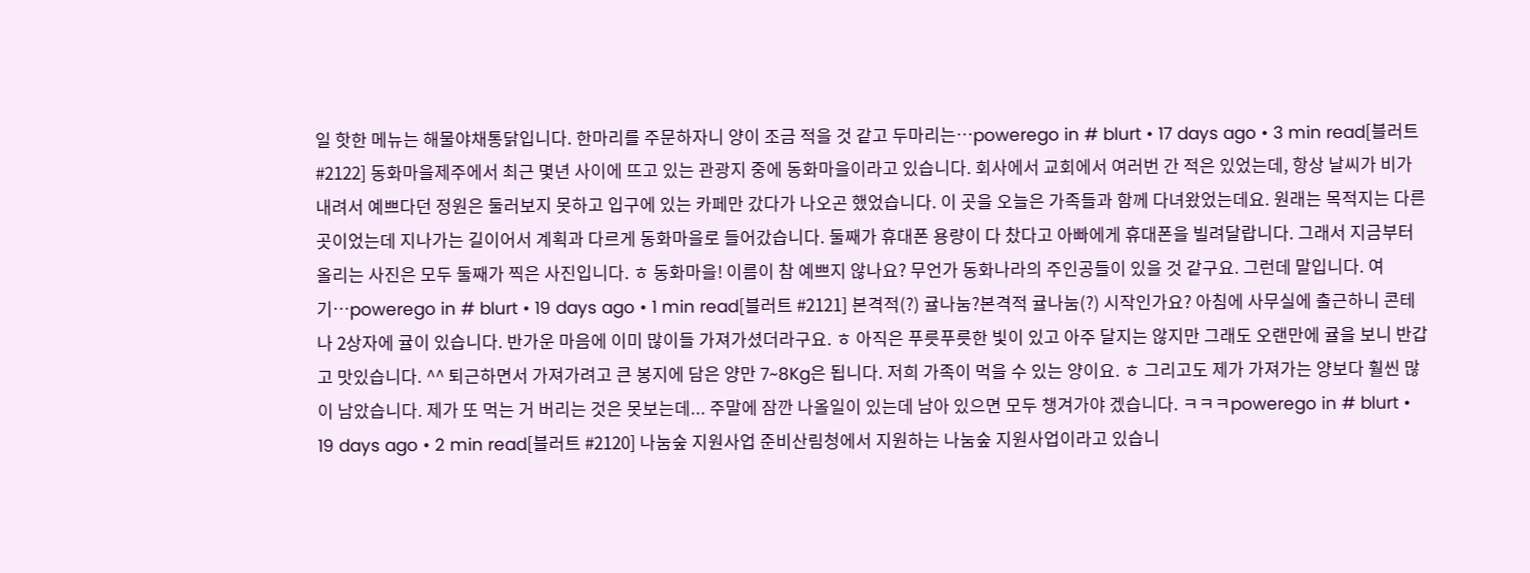일 핫한 메뉴는 해물야채통닭입니다. 한마리를 주문하자니 양이 조금 적을 것 같고 두마리는…powerego in # blurt • 17 days ago • 3 min read[블러트 #2122] 동화마을제주에서 최근 몇년 사이에 뜨고 있는 관광지 중에 동화마을이라고 있습니다. 회사에서 교회에서 여러번 간 적은 있었는데, 항상 날씨가 비가 내려서 예쁘다던 정원은 둘러보지 못하고 입구에 있는 카페만 갔다가 나오곤 했었습니다. 이 곳을 오늘은 가족들과 함께 다녀왔었는데요. 원래는 목적지는 다른 곳이었는데 지나가는 길이어서 계획과 다르게 동화마을로 들어갔습니다. 둘째가 휴대폰 용량이 다 찼다고 아빠에게 휴대폰을 빌려달랍니다. 그래서 지금부터 올리는 사진은 모두 둘째가 찍은 사진입니다. ㅎ 동화마을! 이름이 참 예쁘지 않나요? 무언가 동화나라의 주인공들이 있을 것 같구요. 그런데 말입니다. 여기…powerego in # blurt • 19 days ago • 1 min read[블러트 #2121] 본격적(?) 귤나눔?본격적 귤나눔(?) 시작인가요? 아침에 사무실에 출근하니 콘테나 2상자에 귤이 있습니다. 반가운 마음에 이미 많이들 가져가셨더라구요. ㅎ 아직은 푸릇푸릇한 빛이 있고 아주 달지는 않지만 그래도 오랜만에 귤을 보니 반갑고 맛있습니다. ^^ 퇴근하면서 가져가려고 큰 봉지에 담은 양만 7~8Kg은 됩니다. 저희 가족이 먹을 수 있는 양이요. ㅎ 그리고도 제가 가져가는 양보다 훨씬 많이 남았습니다. 제가 또 먹는 거 버리는 것은 못보는데... 주말에 잠깐 나올일이 있는데 남아 있으면 모두 챙겨가야 겠습니다. ㅋㅋㅋpowerego in # blurt • 19 days ago • 2 min read[블러트 #2120] 나눔숲 지원사업 준비산림청에서 지원하는 나눔숲 지원사업이라고 있습니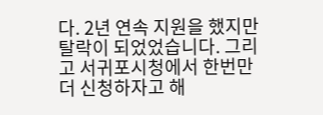다. 2년 연속 지원을 했지만 탈락이 되었었습니다. 그리고 서귀포시청에서 한번만 더 신청하자고 해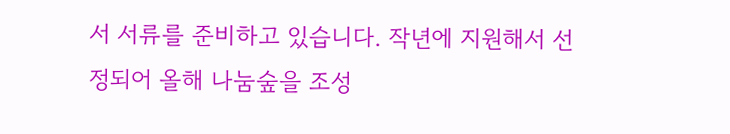서 서류를 준비하고 있습니다. 작년에 지원해서 선정되어 올해 나눔숲을 조성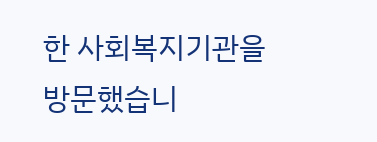한 사회복지기관을 방문했습니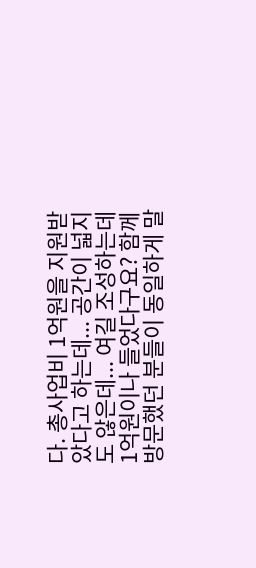다. 총사업비 1억원을 지원받았다고 하는데... 공간이 넓지도 않은데... 여길 조성하는데 1억원이나 들었다구요? 함께 방문했던 분들이 동일하게 말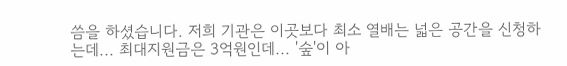씀을 하셨습니다. 저희 기관은 이곳보다 최소 열배는 넓은 공간을 신청하는데... 최대지원금은 3억원인데... '숲'이 아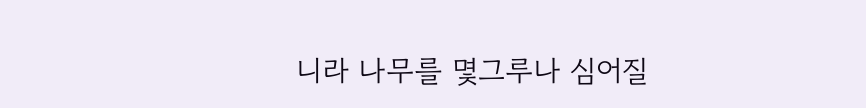니라 나무를 몇그루나 심어질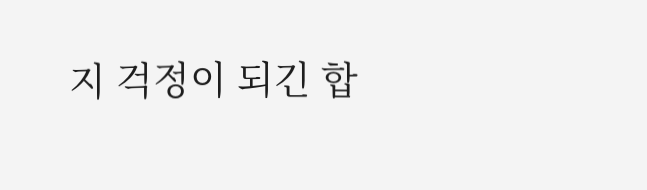지 걱정이 되긴 합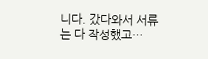니다. 갔다와서 서류는 다 작성했고…